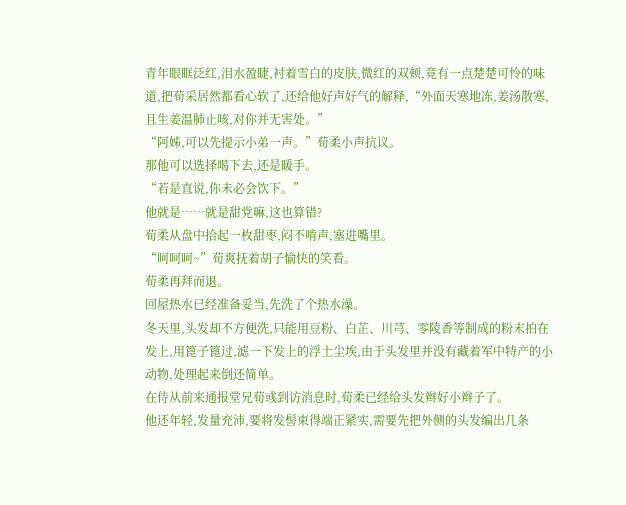青年眼眶泛红,泪水盈睫,衬着雪白的皮肤,微红的双颊,竟有一点楚楚可怜的味道,把荀采居然都看心软了,还给他好声好气的解释,“外面天寒地冻,姜汤散寒,且生姜温肺止咳,对你并无害处。”
“阿姊,可以先提示小弟一声。”荀柔小声抗议。
那他可以选择喝下去,还是暖手。
“若是直说,你未必会饮下。”
他就是……就是甜党嘛,这也算错?
荀柔从盘中拾起一枚甜枣,闷不啃声,塞进嘴里。
“呵呵呵~”荀爽抚着胡子愉快的笑看。
荀柔再拜而退。
回屋热水已经准备妥当,先洗了个热水澡。
冬天里,头发却不方便洗,只能用豆粉、白芷、川芎、零陵香等制成的粉末拍在发上,用篦子篦过,滤一下发上的浮土尘埃,由于头发里并没有藏着军中特产的小动物,处理起来倒还简单。
在侍从前来通报堂兄荀彧到访消息时,荀柔已经给头发辫好小辫子了。
他还年轻,发量充沛,要将发髻束得端正紧实,需要先把外侧的头发编出几条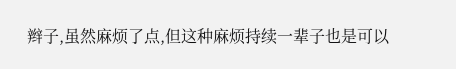辫子,虽然麻烦了点,但这种麻烦持续一辈子也是可以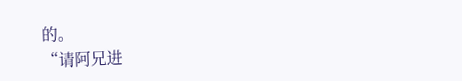的。
“请阿兄进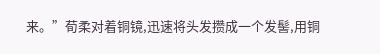来。”荀柔对着铜镜,迅速将头发攒成一个发髻,用铜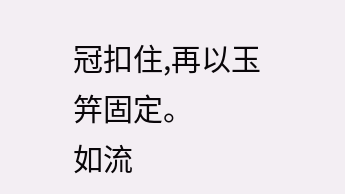冠扣住,再以玉笄固定。
如流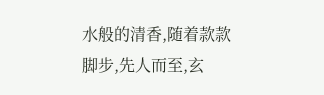水般的清香,随着款款脚步,先人而至,玄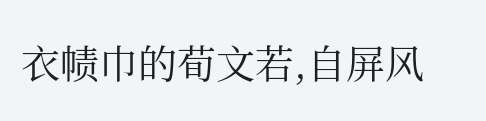衣帻巾的荀文若,自屏风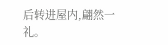后转进屋内,翩然一礼。